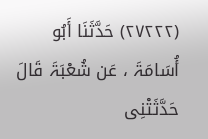(۲۷۲۲۲) حَدَّثَنَا أَبُو أُسَامَۃَ ، عَن شُعْبَۃَ قَالَ حَدَّثَتْنِی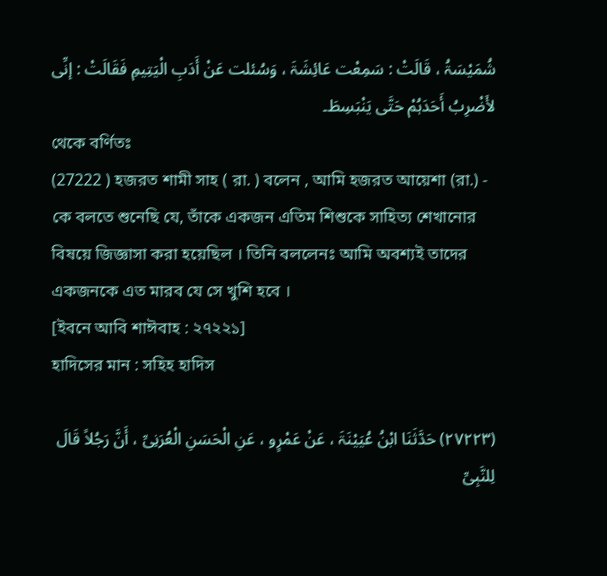شُمَیْسَۃُ ، قَالَتْ : سَمِعْت عَائِشَۃَ ، وَسُئلت عَنْ أَدَبِ الْیَتِیمِ فَقَالَتْ : إنِّی لأَضْرِبُ أَحَدَہُمْ حَتَّی یَنْبَسِطَ۔
থেকে বর্ণিতঃ
(27222 ) হজরত শামী সাহ ( রা. ) বলেন , আমি হজরত আয়েশা (রা.) - কে বলতে শুনেছি যে, তাঁকে একজন এতিম শিশুকে সাহিত্য শেখানোর বিষয়ে জিজ্ঞাসা করা হয়েছিল । তিনি বললেনঃ আমি অবশ্যই তাদের একজনকে এত মারব যে সে খুশি হবে ।
[ইবনে আবি শাঈবাহ : ২৭২২১]
হাদিসের মান : সহিহ হাদিস

(۲۷۲۲۳) حَدَّثَنَا ابْنُ عُیَیْنَۃَ ، عَنْ عَمْرٍو ، عَنِ الْحَسَنِ الْعُرَنِیِّ ، أَنَّ رَجُلاً قَالَ لِلنَّبِیِّ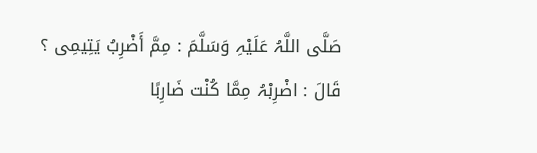صَلَّی اللَّہُ عَلَیْہِ وَسَلَّمَ : مِمَّ أَضْرِبُ یَتِیمِی ؟ قَالَ : اضْرِبْہُ مِمَّا کُنْت ضَارِبًا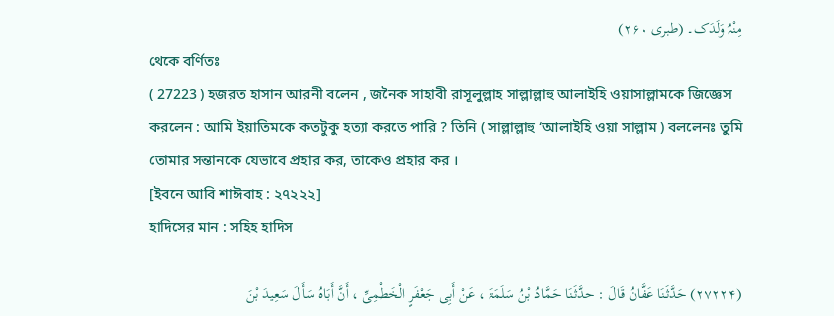مِنْہُ وَلَدَک۔ (طبری ۲۶۰)
থেকে বর্ণিতঃ
( 27223 ) হজরত হাসান আরনী বলেন , জনৈক সাহাবী রাসূলুল্লাহ সাল্লাল্লাহু আলাইহি ওয়াসাল্লামকে জিজ্ঞেস করলেন : আমি ইয়াতিমকে কতটুকু হত্যা করতে পারি ? তিনি ( সাল্লাল্লাহু ‘আলাইহি ওয়া সাল্লাম ) বললেনঃ তুমি তোমার সন্তানকে যেভাবে প্রহার কর, তাকেও প্রহার কর ।
[ইবনে আবি শাঈবাহ : ২৭২২২]
হাদিসের মান : সহিহ হাদিস

(۲۷۲۲۴) حَدَّثَنَا عَفَّانُ قَالَ : حدَّثَنَا حَمَّادُ بْنُ سَلَمَۃَ ، عَنْ أَبِی جَعْفَرٍ الْخَطْمِیِّ ، أَنَّ أَبَاہُ سَأَلَ سَعِیدَ بْنَ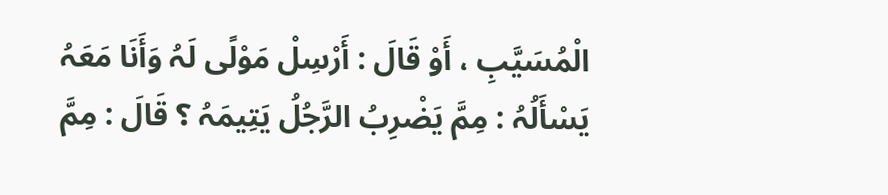الْمُسَیَّبِ ، أَوْ قَالَ : أَرْسِلْ مَوْلًی لَہُ وَأَنَا مَعَہُ یَسْأَلُہُ : مِمَّ یَضْرِبُ الرَّجُلُ یَتِیمَہُ ؟ قَالَ : مِمَّ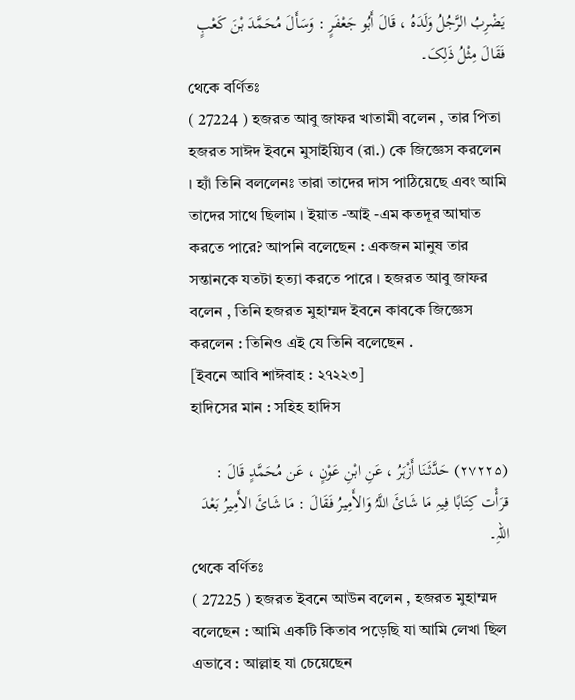یَضْرِبُ الرَّجُلُ وَلَدَہُ ، قَالَ أَبُو جَعْفَرٍ : وَسَأَلَ مُحَمَّدَ بْنَ کَعْبٍ فَقَالَ مِثْلُ ذَلِکَ۔
থেকে বর্ণিতঃ
( 27224 ) হজরত আবু জাফর খাতামী বলেন , তার পিতা হজরত সাঈদ ইবনে মুসাইয়্যিব (রা.) কে জিজ্ঞেস করলেন । হ্যাঁ তিনি বললেনঃ তারা তাদের দাস পাঠিয়েছে এবং আমি তাদের সাথে ছিলাম । ইয়াত -আই -এম কতদূর আঘাত করতে পারে? আপনি বলেছেন : একজন মানুষ তার সন্তানকে যতটা হত্যা করতে পারে । হজরত আবু জাফর বলেন , তিনি হজরত মুহাম্মদ ইবনে কাবকে জিজ্ঞেস করলেন : তিনিও এই যে তিনি বলেছেন .
[ইবনে আবি শাঈবাহ : ২৭২২৩]
হাদিসের মান : সহিহ হাদিস

(۲۷۲۲۵) حَدَّثَنَا أَزْہَرُ ، عَنِ ابْنِ عَوْنٍ ، عَن مُحَمَّدٍ قَالَ : قرَأْت کِتَابًا فِیہِ مَا شَائَ اللَّہُ وَالأَمِیرُ فَقَالَ : مَا شَائَ الأَمِیرُ بَعْدَ اللہِ۔
থেকে বর্ণিতঃ
( 27225 ) হজরত ইবনে আউন বলেন , হজরত মুহাম্মদ বলেছেন : আমি একটি কিতাব পড়েছি যা আমি লেখা ছিল এভাবে : আল্লাহ যা চেয়েছেন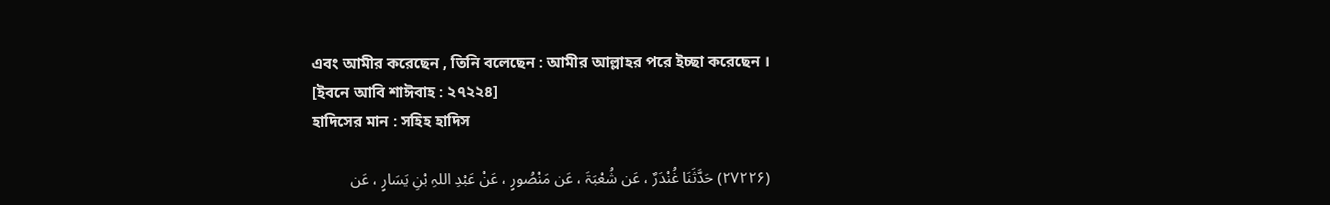এবং আমীর করেছেন , তিনি বলেছেন : আমীর আল্লাহর পরে ইচ্ছা করেছেন ।
[ইবনে আবি শাঈবাহ : ২৭২২৪]
হাদিসের মান : সহিহ হাদিস

(۲۷۲۲۶) حَدَّثَنَا غُنْدَرٌ ، عَن شُعْبَۃَ ، عَن مَنْصُورٍ ، عَنْ عَبْدِ اللہِ بْنِ یَسَارٍ ، عَن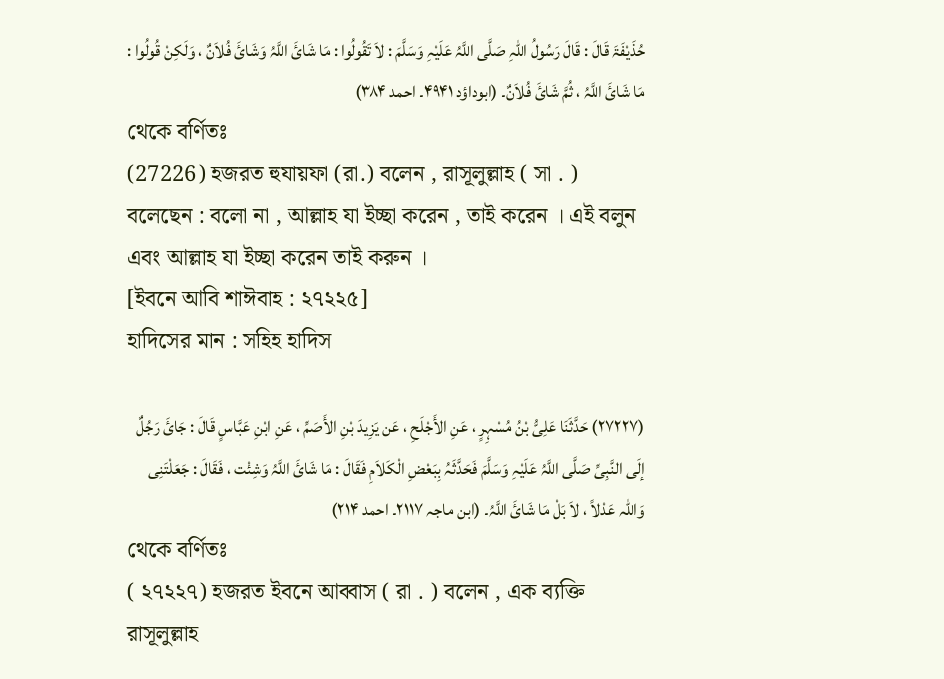حُذَیْفَۃَ قَالَ : قَالَ رَسُولُ اللہِ صَلَّی اللَّہُ عَلَیْہِ وَسَلَّمَ : لاَ تَقُولُوا : مَا شَائَ اللَّہُ وَشَائَ فُلاَنٌ ، وَلَکِنْ قُولُوا : مَا شَائَ اللَّہُ ، ثُمَّ شَائَ فُلاَنٌ۔ (ابوداؤد ۴۹۴۱۔ احمد ۳۸۴)
থেকে বর্ণিতঃ
(27226) হজরত হুযায়ফা (রা.) বলেন , রাসূলুল্লাহ ( সা . ) বলেছেন : বলো না , আল্লাহ যা ইচ্ছা করেন , তাই করেন । এই বলুন এবং আল্লাহ যা ইচ্ছা করেন তাই করুন ।
[ইবনে আবি শাঈবাহ : ২৭২২৫]
হাদিসের মান : সহিহ হাদিস

(۲۷۲۲۷) حَدَّثَنَا عَلِیُّ بْنُ مُسْہِرٍ ، عَنِ الأَجْلَحِ ، عَن یَزِیدَ بْنِ الأَصَمِّ ، عَنِ ابْنِ عَبَّاسٍ قَالَ : جَائَ رَجُلٌ إلَی النَّبِیِّ صَلَّی اللَّہُ عَلَیْہِ وَسَلَّمَ فَحَدَّثَہُ بِبَعْضِ الْکَلاَمِ فَقَالَ : مَا شَائَ اللَّہُ وَشِئْت ، فَقَالَ : جَعَلْتَنِی وَاللہ عَدْلاً ، لاَ بَلْ مَا شَائَ اللَّہُ۔ (ابن ماجہ ۲۱۱۷۔ احمد ۲۱۴)
থেকে বর্ণিতঃ
( ২৭২২৭) হজরত ইবনে আব্বাস ( রা . ) বলেন , এক ব্যক্তি রাসূলুল্লাহ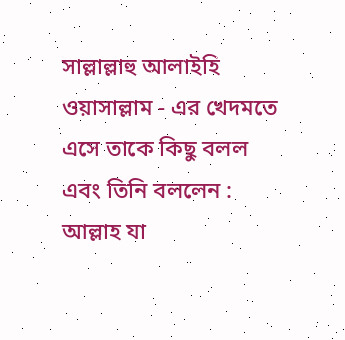সাল্লাল্লাহু আলাইহি ওয়াসাল্লাম - এর খেদমতে এসে তাকে কিছু বলল এবং তিনি বললেন : আল্লাহ যা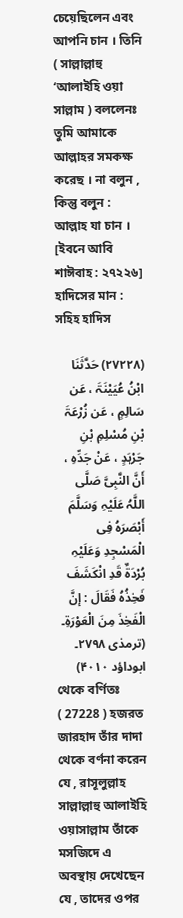চেয়েছিলেন এবং আপনি চান । তিনি ( সাল্লাল্লাহু ‘আলাইহি ওয়া সাল্লাম ) বললেনঃ তুমি আমাকে আল্লাহর সমকক্ষ করেছ । না বলুন , কিন্তু বলুন : আল্লাহ যা চান ।
[ইবনে আবি শাঈবাহ : ২৭২২৬]
হাদিসের মান : সহিহ হাদিস

(۲۷۲۲۸) حَدَّثَنَا ابْنُ عُیَیْنَۃَ ، عَن سَالِمٍ ، عَن زُرْعَۃَ بْنِ مُسْلِمِ بْنِ جَرْہَدٍ ، عَنْ جَدِّہِ ، أَنَّ النَّبِیَّ صَلَّی اللَّہُ عَلَیْہِ وَسَلَّمَ أَبْصَرَہُ فِی الْمَسْجِدِ وَعَلَیْہِ بُرْدَۃٌ قَدِ انْکَشَفَ فَخِذُہُ فَقَالَ : إنَّ الْفَخِذَ مِنَ الْعَوْرَۃِ۔ (ترمذی ۲۷۹۸۔ ابوداؤد ۴۰۱۰)
থেকে বর্ণিতঃ
( 27228 ) হজরত জারহাদ তাঁর দাদা থেকে বর্ণনা করেন যে , রাসূলুল্লাহ সাল্লাল্লাহু আলাইহি ওয়াসাল্লাম তাঁকে মসজিদে এ অবস্থায় দেখেছেন যে , তাদের ওপর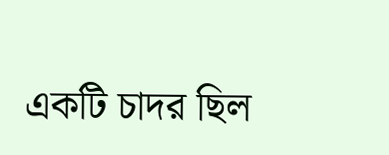একটি চাদর ছিল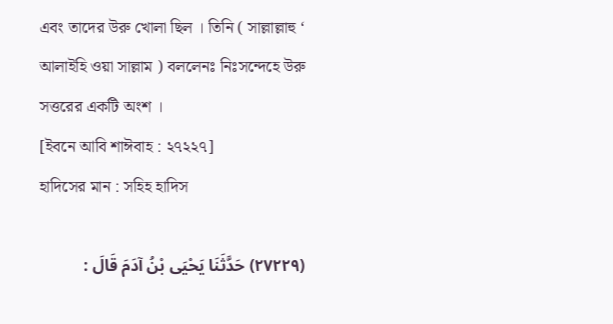এবং তাদের উরু খোলা ছিল । তিনি ( সাল্লাল্লাহু ‘ আলাইহি ওয়া সাল্লাম ) বললেনঃ নিঃসন্দেহে উরু সত্তরের একটি অংশ ।
[ইবনে আবি শাঈবাহ : ২৭২২৭]
হাদিসের মান : সহিহ হাদিস

(۲۷۲۲۹) حَدَّثَنَا یَحْیَی بْنُ آدَمَ قَالَ :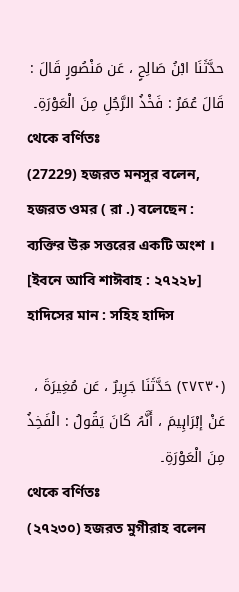حدَّثَنَا ابْنُ صَالِحٍ ، عَن مَنْصُورٍ قَالَ : قَالَ عُمَرُ : فَخْذُ الرَّجُلِ مِنَ الْعَوْرَۃِ۔
থেকে বর্ণিতঃ
(27229) হজরত মনসুর বলেন, হজরত ওমর ( রা .) বলেছেন : ব্যক্তির উরু সত্তরের একটি অংশ ।
[ইবনে আবি শাঈবাহ : ২৭২২৮]
হাদিসের মান : সহিহ হাদিস

(۲۷۲۳۰) حَدَّثَنَا جَرِیرٌ ، عَن مُغِیرَۃَ ، عَنْ إبْرَاہِیمَ ، أَنَّہُ کَانَ یَقُولُ : الْفَخِذُ مِنَ الْعَوْرَۃِ۔
থেকে বর্ণিতঃ
(২৭২৩০) হজরত মুগীরাহ বলেন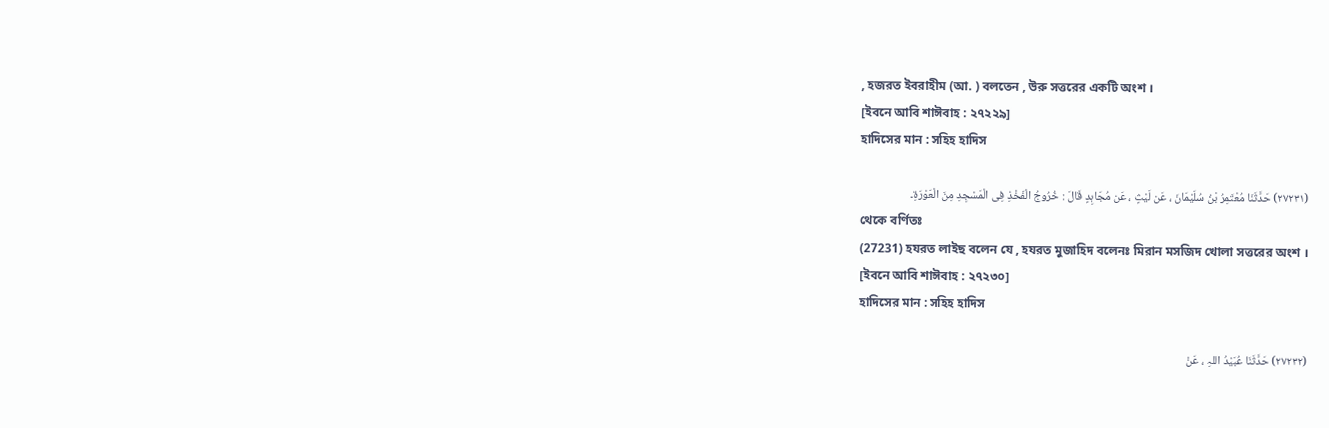, হজরত ইবরাহীম (আ. ) বলতেন , উরু সত্তরের একটি অংশ ।
[ইবনে আবি শাঈবাহ : ২৭২২৯]
হাদিসের মান : সহিহ হাদিস

(۲۷۲۳۱) حَدَّثَنَا مُعْتَمِرُ بْنُ سُلَیْمَانَ ، عَن لَیْثٍ ، عَن مُجَاہِدٍ قَالَ : خُرُوجُ الْفَخْذِ فِی الْمَسْجِدِ مِنَ الْعَوْرَۃِ۔
থেকে বর্ণিতঃ
(27231) হযরত লাইছ বলেন যে , হযরত মুজাহিদ বলেনঃ মিরান মসজিদ খোলা সত্তরের অংশ ।
[ইবনে আবি শাঈবাহ : ২৭২৩০]
হাদিসের মান : সহিহ হাদিস

(۲۷۲۳۲) حَدَّثَنَا عُبَیْدُ اللہِ ، عَنْ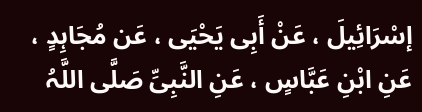إسْرَائِیلَ ، عَنْ أَبِی یَحْیَی ، عَن مُجَاہِدٍ ، عَنِ ابْنِ عَبَّاسٍ ، عَنِ النَّبِیِّ صَلَّی اللَّہُ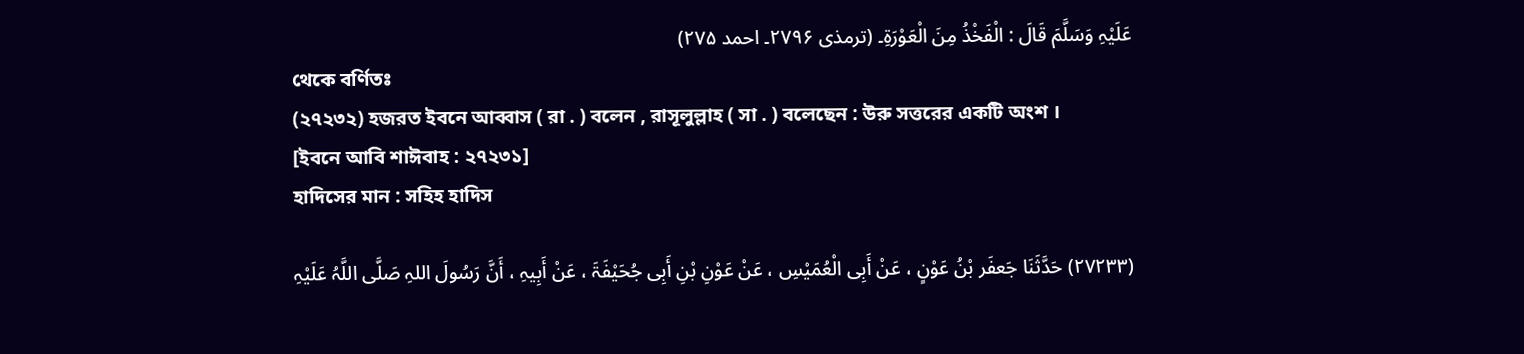عَلَیْہِ وَسَلَّمَ قَالَ : الْفَخْذُ مِنَ الْعَوْرَۃِ۔ (ترمذی ۲۷۹۶۔ احمد ۲۷۵)
থেকে বর্ণিতঃ
(২৭২৩২) হজরত ইবনে আব্বাস ( রা . ) বলেন , রাসূলুল্লাহ ( সা . ) বলেছেন : উরু সত্তরের একটি অংশ ।
[ইবনে আবি শাঈবাহ : ২৭২৩১]
হাদিসের মান : সহিহ হাদিস

(۲۷۲۳۳) حَدَّثَنَا جَعفَر بْنُ عَوْنٍ ، عَنْ أَبِی الْعُمَیْسِ ، عَنْ عَوْنِ بْنِ أَبِی جُحَیْفَۃَ ، عَنْ أَبِیہِ ، أَنَّ رَسُولَ اللہِ صَلَّی اللَّہُ عَلَیْہِ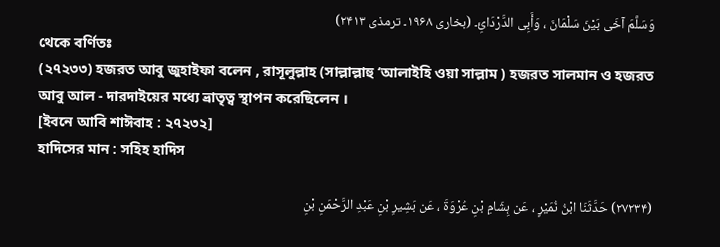وَسَلَّمَ آخَی بَیْنَ سَلْمَانَ ، وَأَبِی الدَّرْدَائِ۔ (بخاری ۱۹۶۸۔ ترمذی ۲۴۱۳)
থেকে বর্ণিতঃ
(২৭২৩৩) হজরত আবু জুহাইফা বলেন , রাসূলুল্লাহ (সাল্লাল্লাহু ‘আলাইহি ওয়া সাল্লাম ) হজরত সালমান ও হজরত আবু আল - দারদাইয়ের মধ্যে ভ্রাতৃত্ব স্থাপন করেছিলেন ।
[ইবনে আবি শাঈবাহ : ২৭২৩২]
হাদিসের মান : সহিহ হাদিস

(۲۷۲۳۴) حَدَّثَنَا ابْنُ نُمَیْرٍ ، عَن ہِشَامِ بْنِ عُرْوَۃَ ، عَن بَشِیرِ بْنِ عَبْدِ الرَّحْمَنِ بْنِ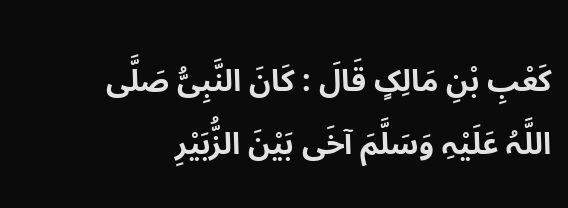کَعْبِ بْنِ مَالِکٍ قَالَ : کَانَ النَّبِیُّ صَلَّی اللَّہُ عَلَیْہِ وَسَلَّمَ آخَی بَیْنَ الزُّبَیْرِ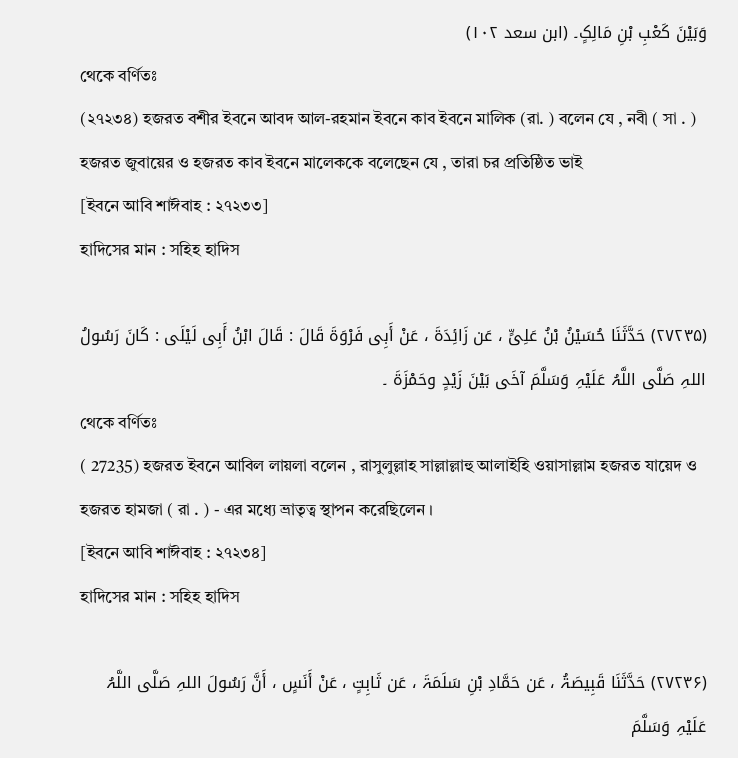وَبَیْنَ کَعْبِ بْنِ مَالِکٍ۔ (ابن سعد ۱۰۲)
থেকে বর্ণিতঃ
(২৭২৩৪) হজরত বশীর ইবনে আবদ আল-রহমান ইবনে কাব ইবনে মালিক (রা. ) বলেন যে , নবী ( সা . ) হজরত জুবায়ের ও হজরত কাব ইবনে মালেককে বলেছেন যে , তারা চর প্রতিষ্ঠিত ভাই
[ইবনে আবি শাঈবাহ : ২৭২৩৩]
হাদিসের মান : সহিহ হাদিস

(۲۷۲۳۵) حَدَّثَنَا حُسَیْنُ بْنُ عَلِیٍّ ، عَن زَائِدَۃَ ، عَنْ أَبِی فَرْوَۃَ قَالَ : قَالَ ابْنُ أَبِی لَیْلَی : کَانَ رَسُولُ اللہِ صَلَّی اللَّہُ عَلَیْہِ وَسَلَّمَ آخَی بَیْنَ زَیْدٍ وحَمْزَۃَ ۔
থেকে বর্ণিতঃ
( 27235) হজরত ইবনে আবিল লায়লা বলেন , রাসুলুল্লাহ সাল্লাল্লাহু আলাইহি ওয়াসাল্লাম হজরত যায়েদ ও হজরত হামজা ( রা . ) - এর মধ্যে ভ্রাতৃত্ব স্থাপন করেছিলেন ।
[ইবনে আবি শাঈবাহ : ২৭২৩৪]
হাদিসের মান : সহিহ হাদিস

(۲۷۲۳۶) حَدَّثَنَا قَبِیصَۃُ ، عَن حَمَّادِ بْنِ سَلَمَۃَ ، عَن ثَابِتٍ ، عَنْ أَنَسٍ ، أَنَّ رَسُولَ اللہِ صَلَّی اللَّہُ عَلَیْہِ وَسَلَّمَ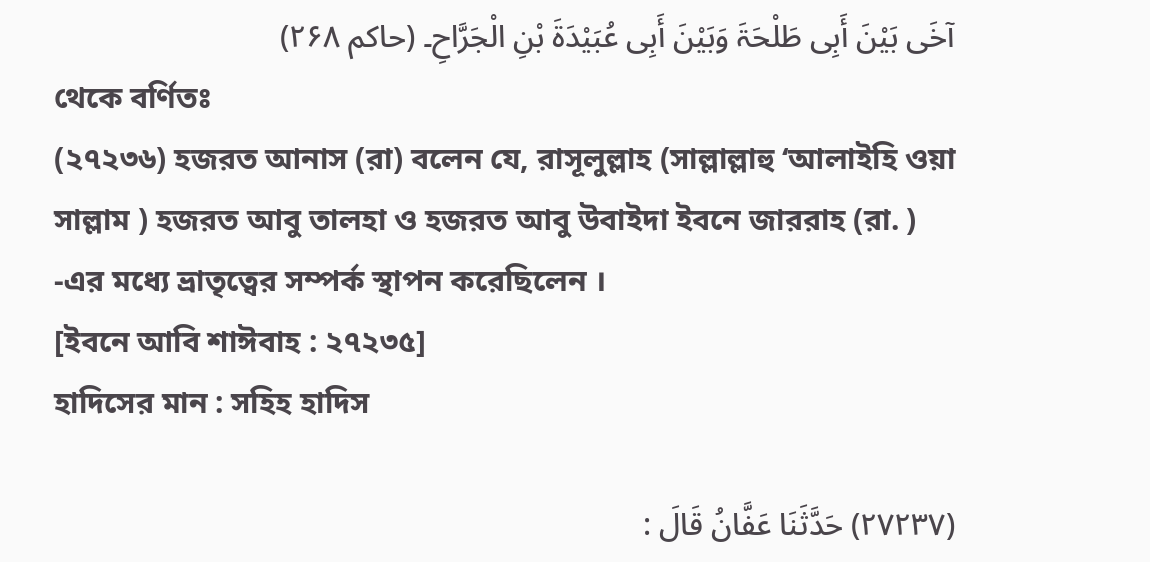آخَی بَیْنَ أَبِی طَلْحَۃَ وَبَیْنَ أَبِی عُبَیْدَۃَ بْنِ الْجَرَّاحِ۔ (حاکم ۲۶۸)
থেকে বর্ণিতঃ
(২৭২৩৬) হজরত আনাস (রা) বলেন যে, রাসূলুল্লাহ (সাল্লাল্লাহু ‘আলাইহি ওয়া সাল্লাম ) হজরত আবু তালহা ও হজরত আবু উবাইদা ইবনে জাররাহ (রা. ) -এর মধ্যে ভ্রাতৃত্বের সম্পর্ক স্থাপন করেছিলেন ।
[ইবনে আবি শাঈবাহ : ২৭২৩৫]
হাদিসের মান : সহিহ হাদিস

(۲۷۲۳۷) حَدَّثَنَا عَفَّانُ قَالَ :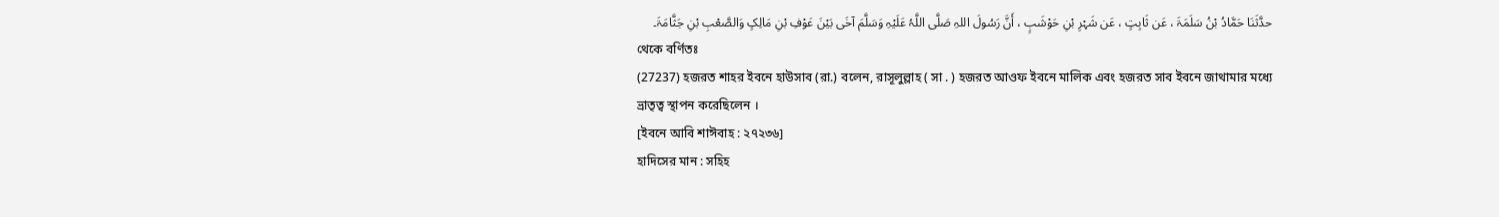حدَّثَنَا حَمَّادُ بْنُ سَلَمَۃَ ، عَن ثَابِتٍ ، عَن شَہْرِ بْنِ حَوْشَبٍ ، أَنَّ رَسُولَ اللہِ صَلَّی اللَّہُ عَلَیْہِ وَسَلَّمَ آخَی بَیْنَ عَوْفِ بْنِ مَالِکٍ وَالصَّعْبِ بْنِ جَثَّامَۃَ۔
থেকে বর্ণিতঃ
(27237) হজরত শাহর ইবনে হাউসাব (রা.) বলেন, রাসূলুল্লাহ ( সা . ) হজরত আওফ ইবনে মালিক এবং হজরত সাব ইবনে জাথামার মধ্যে ভ্রাতৃত্ব স্থাপন করেছিলেন ।
[ইবনে আবি শাঈবাহ : ২৭২৩৬]
হাদিসের মান : সহিহ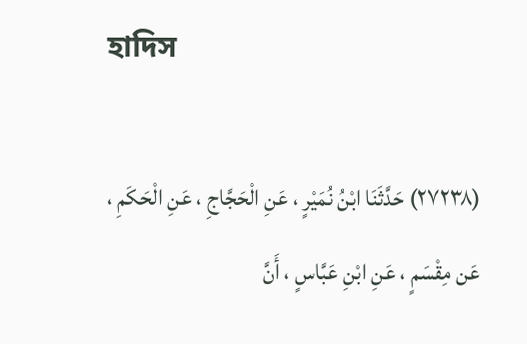হাদিস

(۲۷۲۳۸) حَدَّثَنَا ابْنُ نُمَیْرٍ ، عَنِ الْحَجَّاجِ ، عَنِ الْحَکَمِ ، عَن مِقْسَمٍ ، عَنِ ابْنِ عَبَّاسٍ ، أَنَّ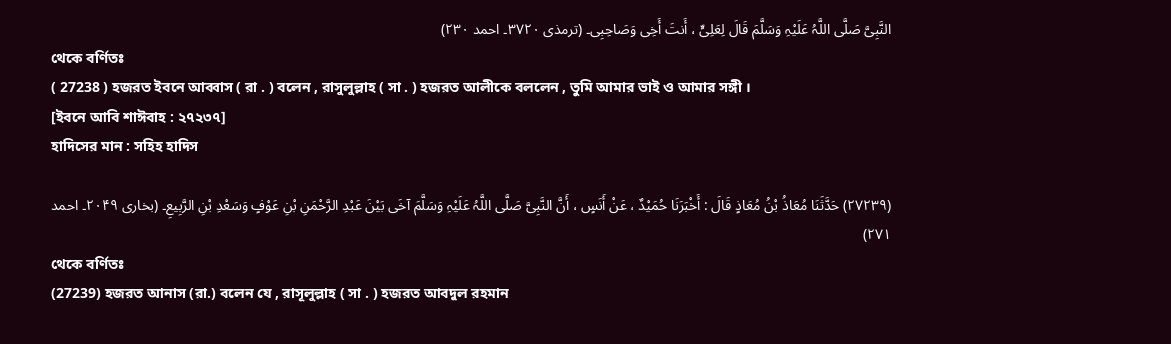النَّبِیَّ صَلَّی اللَّہُ عَلَیْہِ وَسَلَّمَ قَالَ لِعَلِیٍّ ، أَنتَ أَخِی وَصَاحِبِی۔ (ترمذی ۳۷۲۰۔ احمد ۲۳۰)
থেকে বর্ণিতঃ
( 27238 ) হজরত ইবনে আব্বাস ( রা . ) বলেন , রাসুলুল্লাহ ( সা . ) হজরত আলীকে বললেন , তুমি আমার ভাই ও আমার সঙ্গী ।
[ইবনে আবি শাঈবাহ : ২৭২৩৭]
হাদিসের মান : সহিহ হাদিস

(۲۷۲۳۹) حَدَّثَنَا مُعَاذُ بْنُ مُعَاذٍ قَالَ : أَخْبَرَنَا حُمَیْدٌ ، عَنْ أَنَسٍ ، أَنَّ النَّبِیَّ صَلَّی اللَّہُ عَلَیْہِ وَسَلَّمَ آخَی بَیْنَ عَبْدِ الرَّحْمَنِ بْنِ عَوْفٍ وَسَعْدِ بْنِ الرَّبِیعِ۔ (بخاری ۲۰۴۹۔ احمد ۲۷۱)
থেকে বর্ণিতঃ
(27239) হজরত আনাস (রা.) বলেন যে , রাসূলুল্লাহ ( সা . ) হজরত আবদুল রহমান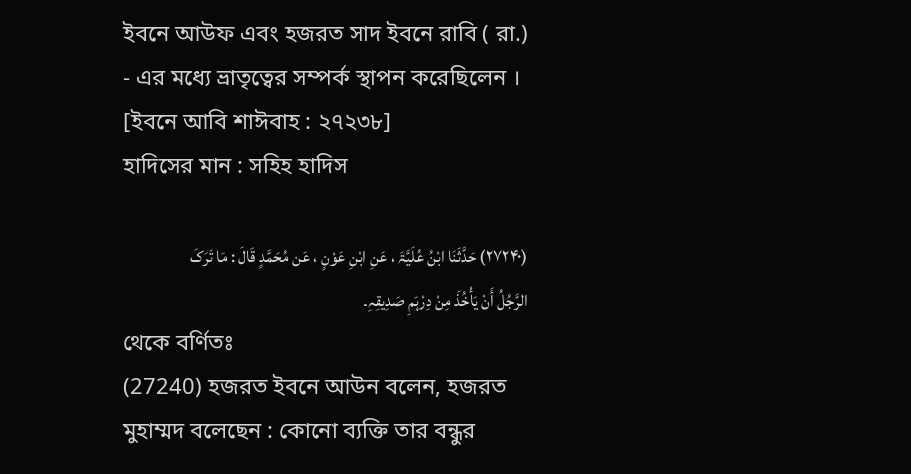ইবনে আউফ এবং হজরত সাদ ইবনে রাবি ( রা.) - এর মধ্যে ভ্রাতৃত্বের সম্পর্ক স্থাপন করেছিলেন ।
[ইবনে আবি শাঈবাহ : ২৭২৩৮]
হাদিসের মান : সহিহ হাদিস

(۲۷۲۴۰) حَدَّثَنَا ابْنُ عُلَیَّۃَ ، عَنِ ابْنِ عَوْنٍ ، عَن مُحَمَّدٍ قَالَ : مَا تَرَکَ الرَّجُلُ أَنْ یَأْخُذَ مِنْ دِرْہَمِ صَدِیقِہِ۔
থেকে বর্ণিতঃ
(27240) হজরত ইবনে আউন বলেন, হজরত মুহাম্মদ বলেছেন : কোনো ব্যক্তি তার বন্ধুর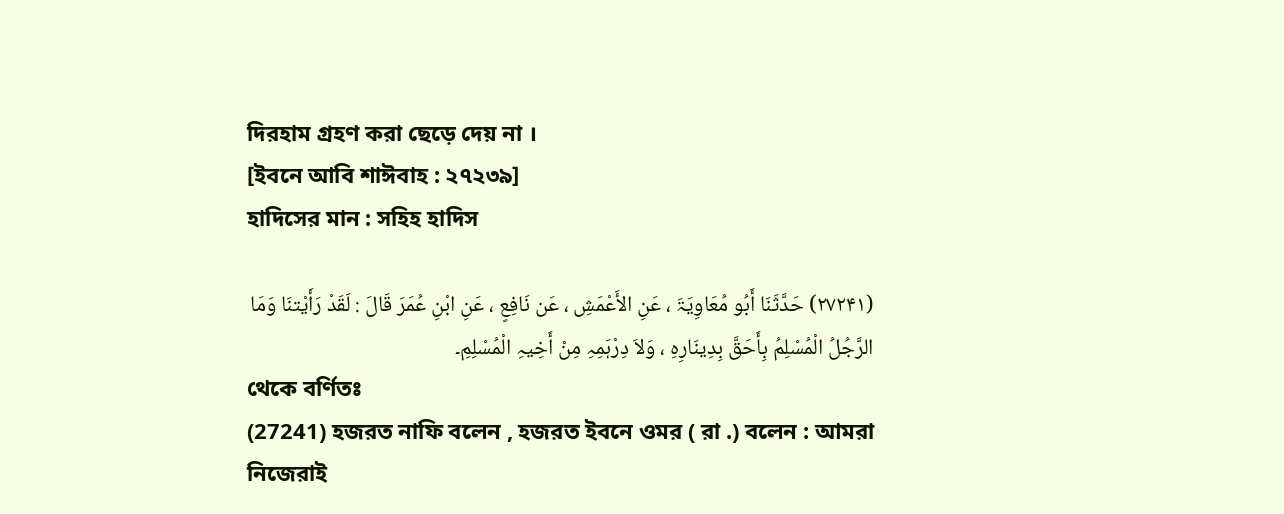দিরহাম গ্রহণ করা ছেড়ে দেয় না ।
[ইবনে আবি শাঈবাহ : ২৭২৩৯]
হাদিসের মান : সহিহ হাদিস

(۲۷۲۴۱) حَدَّثَنَا أَبُو مُعَاوِیَۃَ ، عَنِ الأَعْمَشِ ، عَن نَافِعٍ ، عَنِ ابْنِ عُمَرَ قَالَ : لَقَدْ رَأَیْتنَا وَمَا الرَّجُلُ الْمُسْلِمُ بِأَحَقَّ بِدِینَارِہِ ، وَلاَ دِرْہَمِہِ مِنْ أَخِیہِ الْمُسْلِمِ۔
থেকে বর্ণিতঃ
(27241) হজরত নাফি বলেন , হজরত ইবনে ওমর ( রা .) বলেন : আমরা নিজেরাই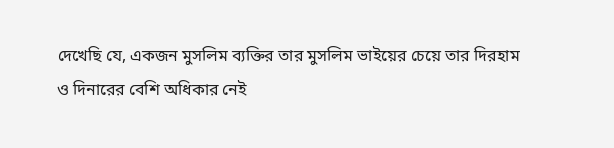দেখেছি যে, একজন মুসলিম ব্যক্তির তার মুসলিম ভাইয়ের চেয়ে তার দিরহাম ও দিনারের বেশি অধিকার নেই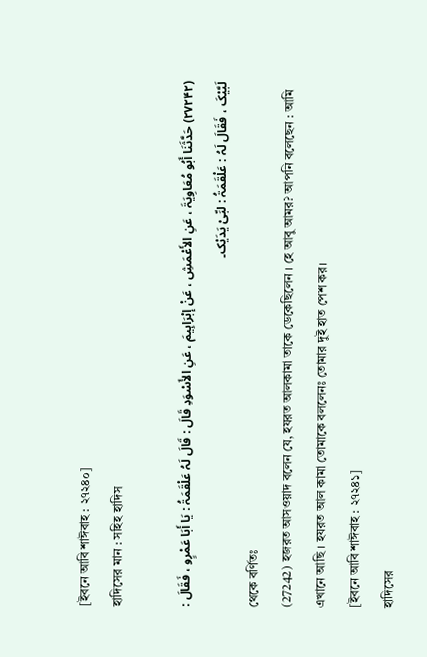[ইবনে আবি শাঈবাহ : ২৭২৪০]
হাদিসের মান : সহিহ হাদিস

(۲۷۲۴۲) حَدَّثَنَا أَبُو مُعَاوِیَۃَ ، عَنِ الأَعْمَشِ ، عَنْ إبْرَاہِیمَ ، عَنِ الأَسْوَدِ قَالَ : قَالَ لَہُ عَلْقَمَۃُ : یَا أَبَا عَمْرٍو ، فَقَالَ : لَبَّیْکَ ، فَقَالَ لَہُ : عَلْقَمَۃُ : لبِّیْ یَدَیْک۔
থেকে বর্ণিতঃ
(27242) হজরত আসওয়াদ বলেন যে, হযরত আলকামা তাকে ডেকেছিলেন । হে আবু আমর? আপনি বলেছেন : আমি এখানে আছি । হযরত আল কামা তোমাকে বললেনঃ তোমার দুই হাত পেশ কর।
[ইবনে আবি শাঈবাহ : ২৭২৪১]
হাদিসের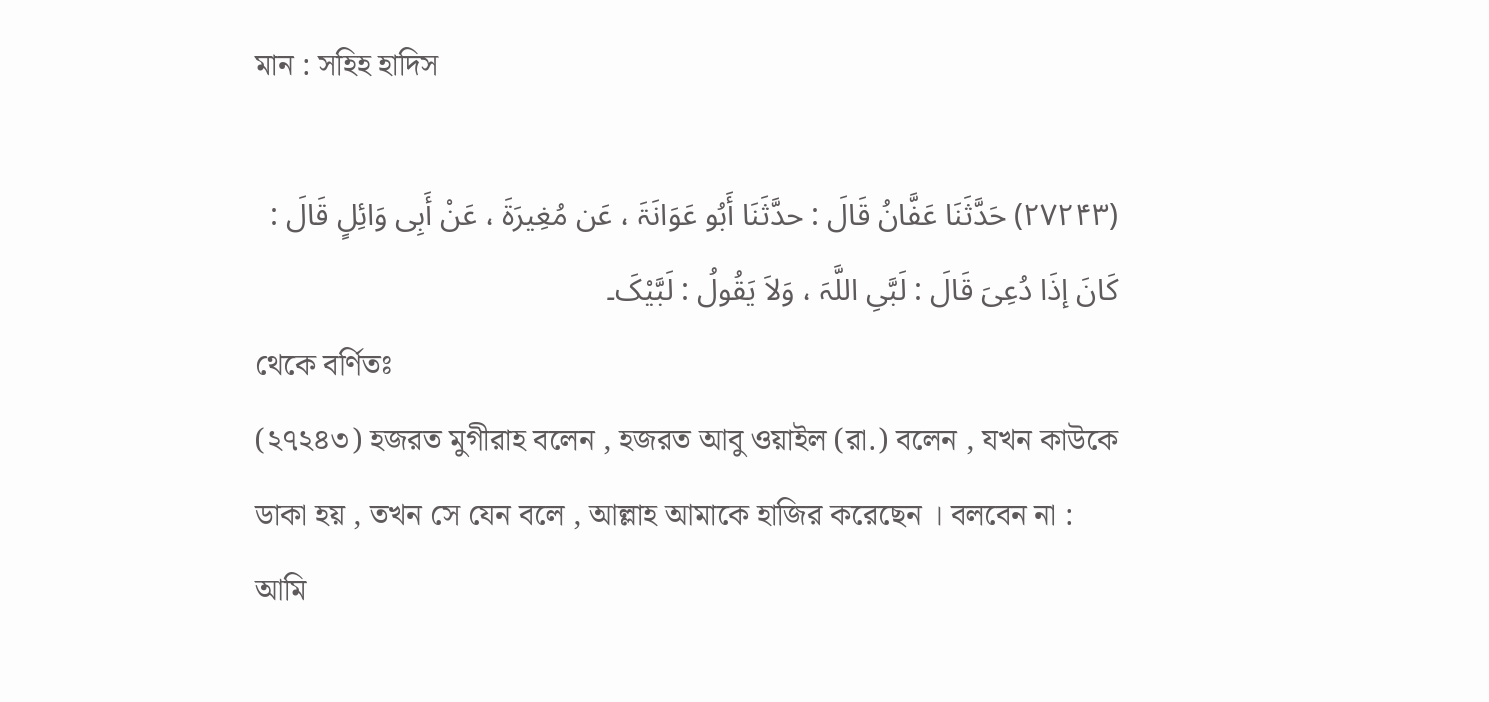মান : সহিহ হাদিস

(۲۷۲۴۳) حَدَّثَنَا عَفَّانُ قَالَ : حدَّثَنَا أَبُو عَوَانَۃَ ، عَن مُغِیرَۃَ ، عَنْ أَبِی وَائِلٍ قَالَ : کَانَ إذَا دُعِیَ قَالَ : لَبَّیِ اللَّہَ ، وَلاَ یَقُولُ : لَبَّیْکَ۔
থেকে বর্ণিতঃ
(২৭২৪৩) হজরত মুগীরাহ বলেন , হজরত আবু ওয়াইল (রা.) বলেন , যখন কাউকে ডাকা হয় , তখন সে যেন বলে , আল্লাহ আমাকে হাজির করেছেন । বলবেন না : আমি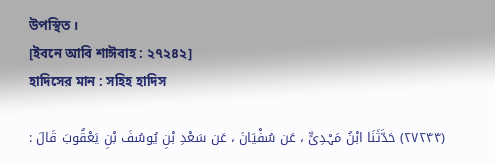উপস্থিত ।
[ইবনে আবি শাঈবাহ : ২৭২৪২]
হাদিসের মান : সহিহ হাদিস

(۲۷۲۴۴) حَدَّثَنَا ابْنُ مَہْدِیٍّ ، عَن سُفْیَانَ ، عَن سَعْدِ بْنِ یُوسُفَ بْنِ یَعْقُوبَ قَالَ :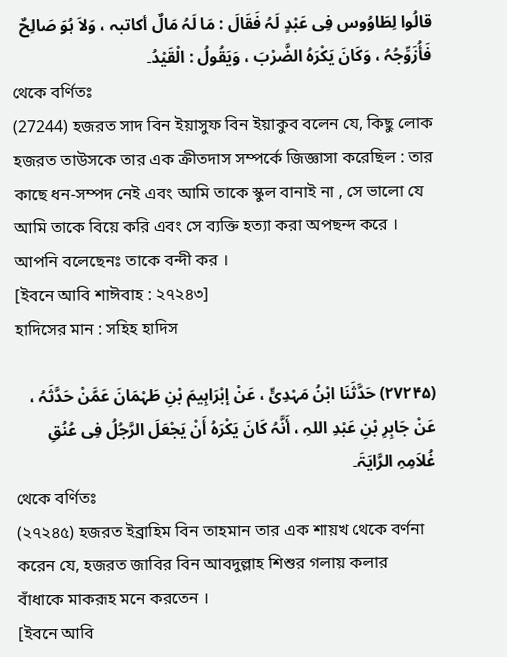قالُوا لِطَاوُوس فِی عَبْدٍ لَہُ فَقَالَ : مَا لَہُ مَالٌ أکاتبہ ، وَلاَ ہُوَ صَالِحٌ فَأُزَوِّجُہُ ، وَکَانَ یَکْرَہُ الضَّرْبَ ، وَیَقُولُ : الْقَیْدُ۔
থেকে বর্ণিতঃ
(27244) হজরত সাদ বিন ইয়াসুফ বিন ইয়াকুব বলেন যে, কিছু লোক হজরত তাউসকে তার এক ক্রীতদাস সম্পর্কে জিজ্ঞাসা করেছিল : তার কাছে ধন-সম্পদ নেই এবং আমি তাকে স্কুল বানাই না , সে ভালো যে আমি তাকে বিয়ে করি এবং সে ব্যক্তি হত্যা করা অপছন্দ করে । আপনি বলেছেনঃ তাকে বন্দী কর ।
[ইবনে আবি শাঈবাহ : ২৭২৪৩]
হাদিসের মান : সহিহ হাদিস

(۲۷۲۴۵) حَدَّثَنَا ابْنُ مَہْدِیٍّ ، عَنْ إبْرَاہِیمَ بْنِ طَہْمَانَ عَمَّنْ حَدَّثَہُ ، عَنْ جَابِرِ بْنِ عَبْدِ اللہِ ، أَنَّہُ کَانَ یَکْرَہُ أَنْ یَجْعَلَ الرَّجُلُ فِی عُنُقِ غُلاَمِہِ الرَّایَۃَ۔
থেকে বর্ণিতঃ
(২৭২৪৫) হজরত ইব্রাহিম বিন তাহমান তার এক শায়খ থেকে বর্ণনা করেন যে, হজরত জাবির বিন আবদুল্লাহ শিশুর গলায় কলার বাঁধাকে মাকরূহ মনে করতেন ।
[ইবনে আবি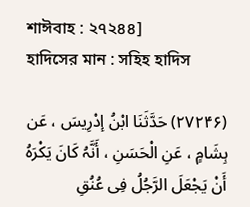শাঈবাহ : ২৭২৪৪]
হাদিসের মান : সহিহ হাদিস

(۲۷۲۴۶) حَدَّثَنَا ابْنُ إدْرِیسَ ، عَن ہِشَامٍ ، عَنِ الْحَسَنِ ، أَنَّہُ کَانَ یَکْرَہُ أَنْ یَجْعَلَ الرَّجُلُ فِی عُنُقِ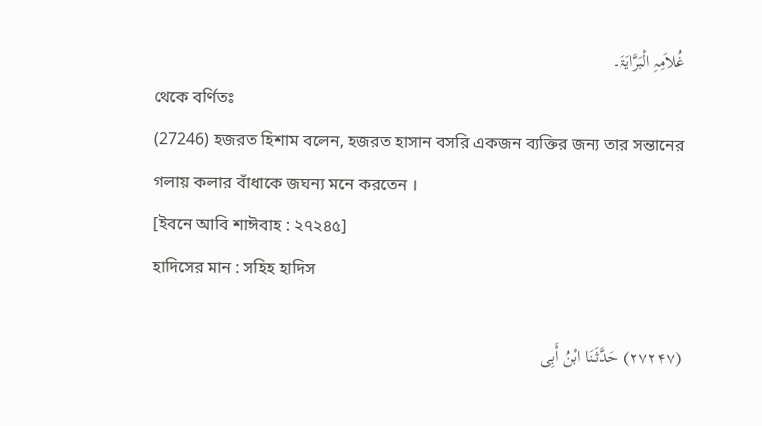غُلاَمِہِ الْبَرَّایَۃَ۔
থেকে বর্ণিতঃ
(27246) হজরত হিশাম বলেন, হজরত হাসান বসরি একজন ব্যক্তির জন্য তার সন্তানের গলায় কলার বাঁধাকে জঘন্য মনে করতেন ।
[ইবনে আবি শাঈবাহ : ২৭২৪৫]
হাদিসের মান : সহিহ হাদিস

(۲۷۲۴۷) حَدَّثَنَا ابْنُ أَبِی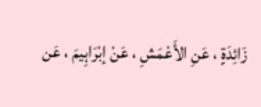زَائِدَۃٍ ، عَنِ الأَعْمَشِ ، عَنْ إبْرَاہِیمَ ، عَن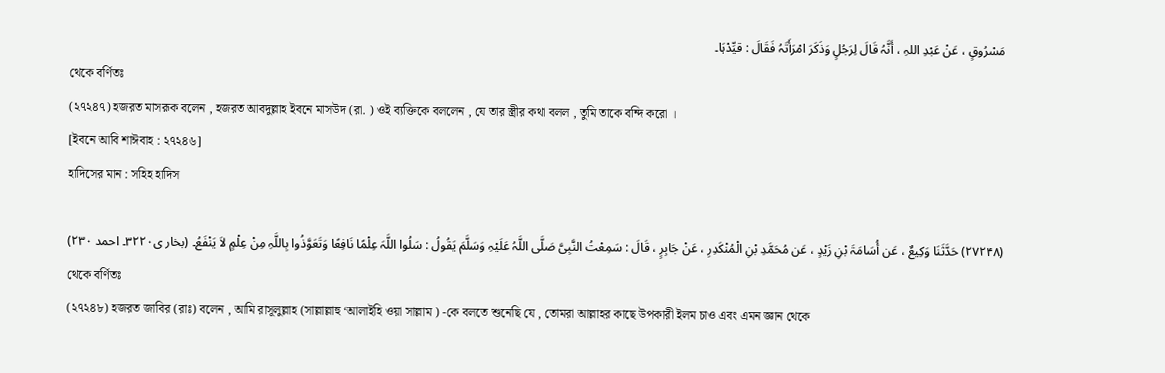مَسْرُوقٍ ، عَنْ عَبْدِ اللہِ ، أَنَّہُ قَالَ لِرَجُلٍ وَذَکَرَ امْرَأَتَہُ فَقَالَ : قیِّدْہَا۔
থেকে বর্ণিতঃ
(২৭২৪৭) হজরত মাসরূক বলেন , হজরত আবদুল্লাহ ইবনে মাসউদ (রা. ) ওই ব্যক্তিকে বললেন , যে তার স্ত্রীর কথা বলল , তুমি তাকে বন্দি করো ।
[ইবনে আবি শাঈবাহ : ২৭২৪৬]
হাদিসের মান : সহিহ হাদিস

(۲۷۲۴۸) حَدَّثَنَا وَکِیعٌ ، عَن أُسَامَۃَ بْنِ زَیْدٍ ، عَن مُحَمَّدِ بْنِ الْمُنْکَدِرِ ، عَنْ جَابِرٍ ، قَالَ : سَمِعْتُ النَّبِیَّ صَلَّی اللَّہُ عَلَیْہِ وَسَلَّمَ یَقُولُ : سَلُوا اللَّہَ عِلْمًا نَافِعًا وَتَعَوَّذُوا بِاللَّہِ مِنْ عِلْمٍ لاَ یَنْفَعُ۔ (بخار ی۳۲۲۰۔ احمد ۲۳۰)
থেকে বর্ণিতঃ
(২৭২৪৮) হজরত জাবির (রাঃ) বলেন , আমি রাসূলুল্লাহ (সাল্লাল্লাহু ‘আলাইহি ওয়া সাল্লাম ) -কে বলতে শুনেছি যে , তোমরা আল্লাহর কাছে উপকারী ইলম চাও এবং এমন জ্ঞান থেকে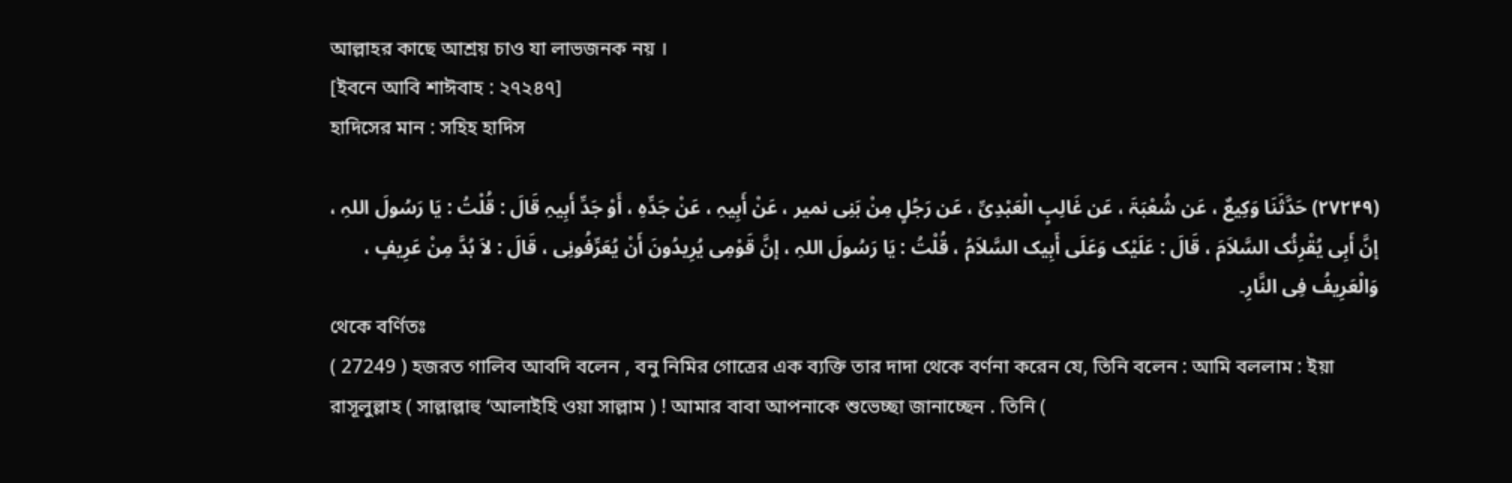আল্লাহর কাছে আশ্রয় চাও যা লাভজনক নয় ।
[ইবনে আবি শাঈবাহ : ২৭২৪৭]
হাদিসের মান : সহিহ হাদিস

(۲۷۲۴۹) حَدَّثَنَا وَکِیعٌ ، عَن شُعْبَۃَ ، عَن غَالِبٍ الْعَبْدِیِّ ، عَن رَجُلٍ مِنْ بَنِی نمیر ، عَنْ أَبِیہِ ، عَنْ جَدِّہِ ، أَوْ جَدِّ أَبِیہِ قَالَ : قُلْتُ : یَا رَسُولَ اللہِ ، إنَّ أَبِی یُقْرِئُک السَّلاَمَ ، قَالَ : عَلَیْک وَعَلَی أَبِیک السَّلاَمُ ، قُلْتُ : یَا رَسُولَ اللہِ ، إنَّ قَوْمِی یُرِیدُونَ أَنْ یُعَرِّفُونِی ، قَالَ : لاَ بُدَّ مِنْ عَرِیفٍ ، وَالْعَرِیفُ فِی النَّارِ۔
থেকে বর্ণিতঃ
( 27249 ) হজরত গালিব আবদি বলেন , বনু নিমির গোত্রের এক ব্যক্তি তার দাদা থেকে বর্ণনা করেন যে, তিনি বলেন : আমি বললাম : ইয়া রাসূলুল্লাহ ( সাল্লাল্লাহু ‘আলাইহি ওয়া সাল্লাম ) ! আমার বাবা আপনাকে শুভেচ্ছা জানাচ্ছেন . তিনি (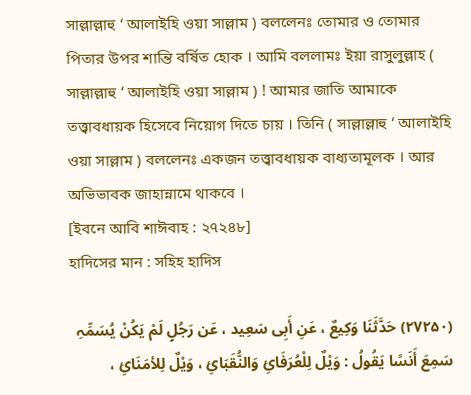সাল্লাল্লাহু ‘ আলাইহি ওয়া সাল্লাম ) বললেনঃ তোমার ও তোমার পিতার উপর শান্তি বর্ষিত হোক । আমি বললামঃ ইয়া রাসুলুল্লাহ ( সাল্লাল্লাহু ‘ আলাইহি ওয়া সাল্লাম ) ! আমার জাতি আমাকে তত্ত্বাবধায়ক হিসেবে নিয়োগ দিতে চায় । তিনি ( সাল্লাল্লাহু ‘ আলাইহি ওয়া সাল্লাম ) বললেনঃ একজন তত্ত্বাবধায়ক বাধ্যতামূলক । আর অভিভাবক জাহান্নামে থাকবে ।
[ইবনে আবি শাঈবাহ : ২৭২৪৮]
হাদিসের মান : সহিহ হাদিস

(۲۷۲۵۰) حَدَّثَنَا وَکِیعٌ ، عَنِ أَبِی سَعِید ، عَن رَجُلٍ لَمْ یَکُنْ یُسَمِّہِ سَمِعَ أَنَسًا یَقُولُ : وَیْلٌ لِلْعُرَفَائِ وَالنُّقَبَائِ ، وَیْلٌ لِلأمَنَائِ ،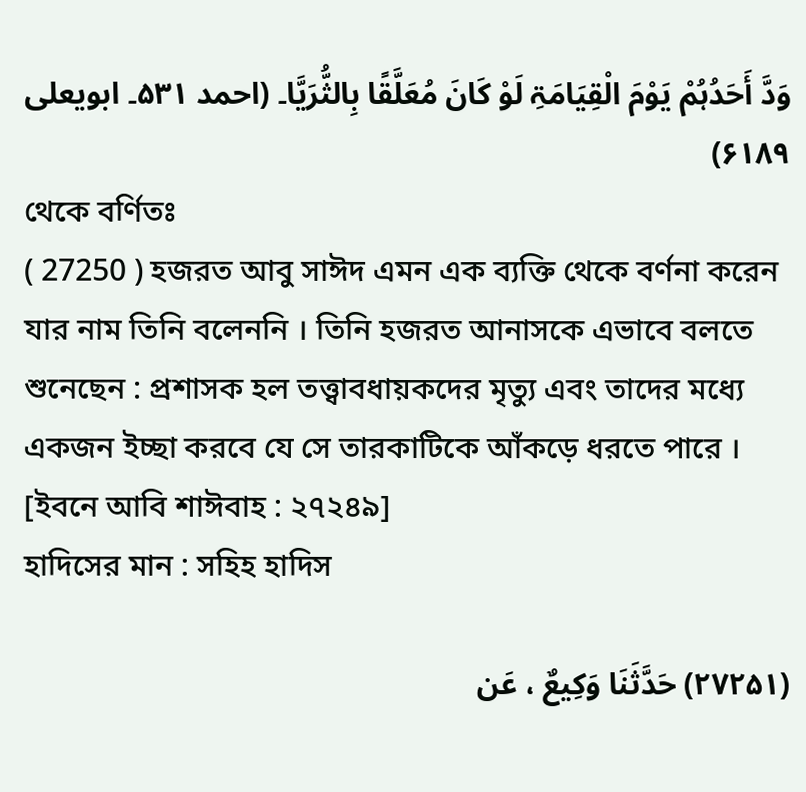وَدَّ أَحَدُہُمْ یَوْمَ الْقِیَامَۃِ لَوْ کَانَ مُعَلَّقًا بِالثُّرَیَّا۔ (احمد ۵۳۱۔ ابویعلی ۶۱۸۹)
থেকে বর্ণিতঃ
( 27250 ) হজরত আবু সাঈদ এমন এক ব্যক্তি থেকে বর্ণনা করেন যার নাম তিনি বলেননি । তিনি হজরত আনাসকে এভাবে বলতে শুনেছেন : প্রশাসক হল তত্ত্বাবধায়কদের মৃত্যু এবং তাদের মধ্যে একজন ইচ্ছা করবে যে সে তারকাটিকে আঁকড়ে ধরতে পারে ।
[ইবনে আবি শাঈবাহ : ২৭২৪৯]
হাদিসের মান : সহিহ হাদিস

(۲۷۲۵۱) حَدَّثَنَا وَکِیعٌ ، عَن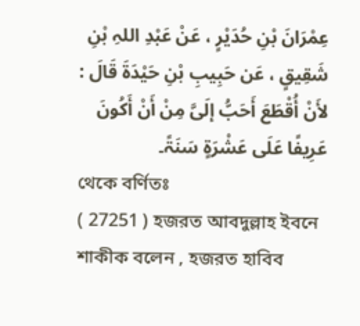عِمْرَانَ بْنِ حُدَیْرٍ ، عَنْ عَبْدِ اللہِ بْنِ شَقِیقٍ ، عَن حَبِیبِ بْنِ حَیْدَۃَ قَالَ : لأَنْ أُقْطَعَ أَحَبُّ إلَیَّ مِنْ أَنْ أَکُونَ عَرِیفًا عَلَی عَشْرَۃٍ سَنَۃً۔
থেকে বর্ণিতঃ
( 27251 ) হজরত আবদুল্লাহ ইবনে শাকীক বলেন , হজরত হাবিব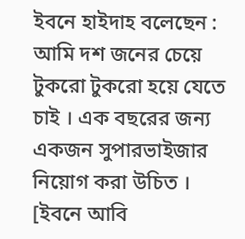ইবনে হাইদাহ বলেছেন : আমি দশ জনের চেয়ে টুকরো টুকরো হয়ে যেতে চাই । এক বছরের জন্য একজন সুপারভাইজার নিয়োগ করা উচিত ।
[ইবনে আবি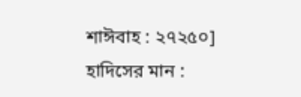শাঈবাহ : ২৭২৫০]
হাদিসের মান :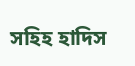সহিহ হাদিস